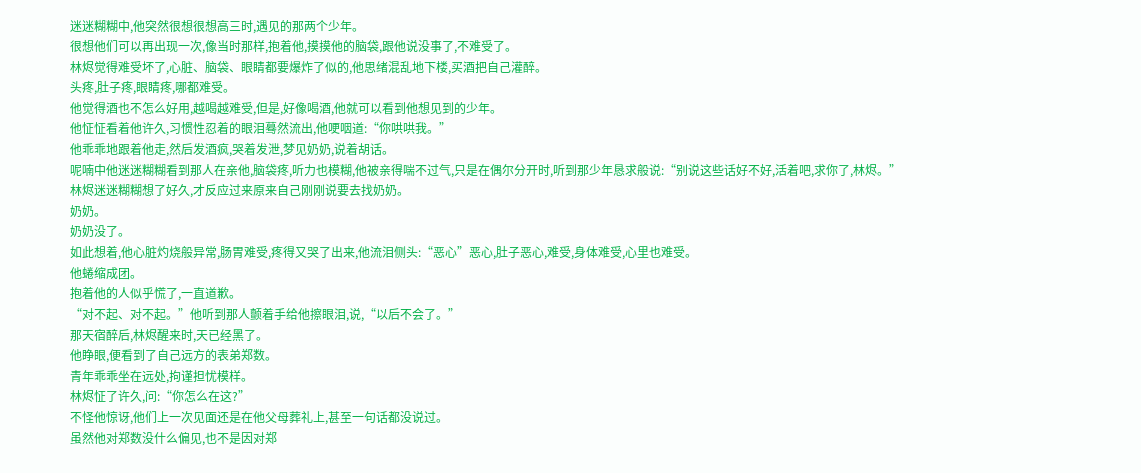迷迷糊糊中,他突然很想很想高三时,遇见的那两个少年。
很想他们可以再出现一次,像当时那样,抱着他,摸摸他的脑袋,跟他说没事了,不难受了。
林烬觉得难受坏了,心脏、脑袋、眼睛都要爆炸了似的,他思绪混乱地下楼,买酒把自己灌醉。
头疼,肚子疼,眼睛疼,哪都难受。
他觉得酒也不怎么好用,越喝越难受,但是,好像喝酒,他就可以看到他想见到的少年。
他怔怔看着他许久,习惯性忍着的眼泪蓦然流出,他哽咽道:“你哄哄我。”
他乖乖地跟着他走,然后发酒疯,哭着发泄,梦见奶奶,说着胡话。
呢喃中他迷迷糊糊看到那人在亲他,脑袋疼,听力也模糊,他被亲得喘不过气,只是在偶尔分开时,听到那少年恳求般说:“别说这些话好不好,活着吧,求你了,林烬。”
林烬迷迷糊糊想了好久,才反应过来原来自己刚刚说要去找奶奶。
奶奶。
奶奶没了。
如此想着,他心脏灼烧般异常,肠胃难受,疼得又哭了出来,他流泪侧头:“恶心”恶心,肚子恶心,难受,身体难受,心里也难受。
他蜷缩成团。
抱着他的人似乎慌了,一直道歉。
“对不起、对不起。”他听到那人颤着手给他擦眼泪,说,“以后不会了。”
那天宿醉后,林烬醒来时,天已经黑了。
他睁眼,便看到了自己远方的表弟郑数。
青年乖乖坐在远处,拘谨担忧模样。
林烬怔了许久,问:“你怎么在这?”
不怪他惊讶,他们上一次见面还是在他父母葬礼上,甚至一句话都没说过。
虽然他对郑数没什么偏见,也不是因对郑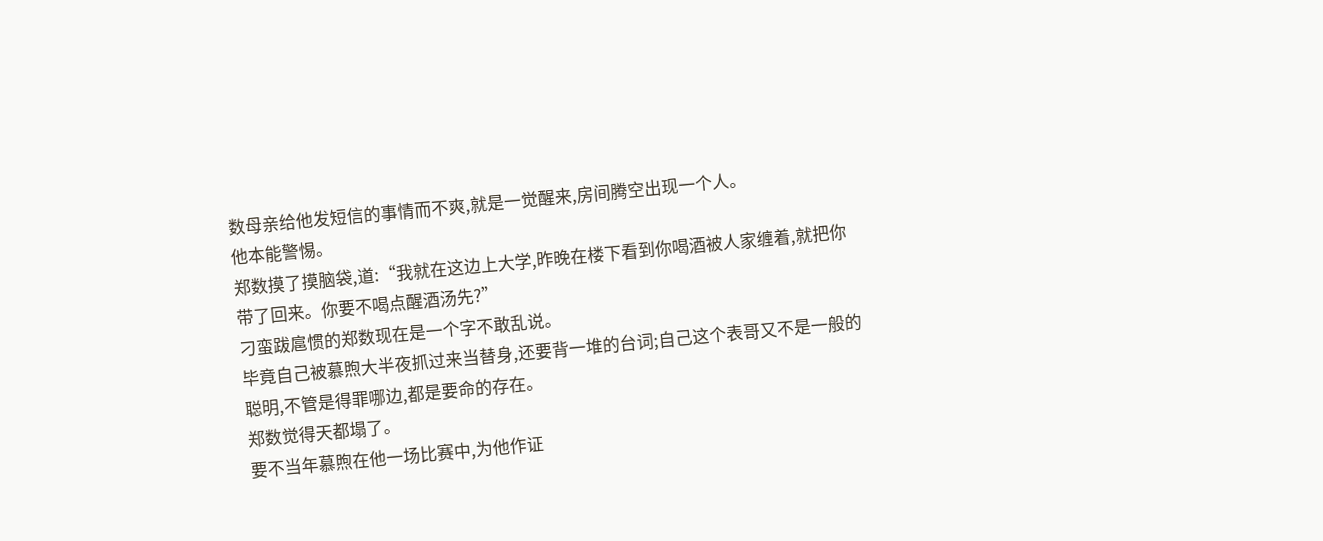数母亲给他发短信的事情而不爽,就是一觉醒来,房间腾空出现一个人。
他本能警惕。
郑数摸了摸脑袋,道:“我就在这边上大学,昨晚在楼下看到你喝酒被人家缠着,就把你带了回来。你要不喝点醒酒汤先?”
刁蛮跋扈惯的郑数现在是一个字不敢乱说。
毕竟自己被慕煦大半夜抓过来当替身,还要背一堆的台词;自己这个表哥又不是一般的聪明,不管是得罪哪边,都是要命的存在。
郑数觉得天都塌了。
要不当年慕煦在他一场比赛中,为他作证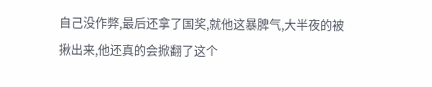自己没作弊,最后还拿了国奖,就他这暴脾气,大半夜的被揪出来,他还真的会掀翻了这个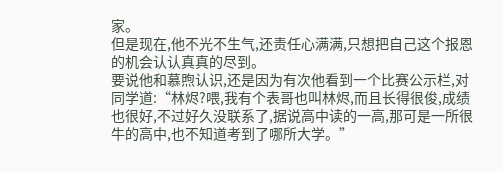家。
但是现在,他不光不生气,还责任心满满,只想把自己这个报恩的机会认认真真的尽到。
要说他和慕煦认识,还是因为有次他看到一个比赛公示栏,对同学道:“林烬?喂,我有个表哥也叫林烬,而且长得很俊,成绩也很好,不过好久没联系了,据说高中读的一高,那可是一所很牛的高中,也不知道考到了哪所大学。”